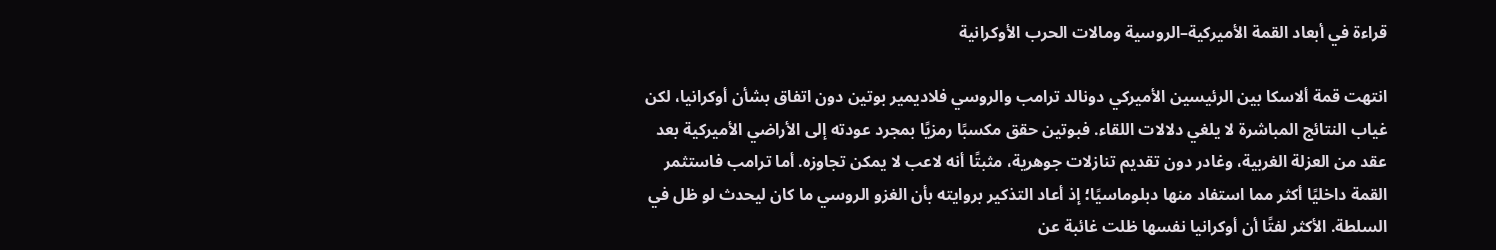قراءة في أبعاد القمة الأميركية–الروسية ومالات الحرب الأوكرانية

انتهت قمة ألاسكا بين الرئيسين الأميركي دونالد ترامب والروسي فلاديمير بوتين دون اتفاق بشأن أوكرانيا، لكن غياب النتائج المباشرة لا يلغي دلالات اللقاء. فبوتين حقق مكسبًا رمزيًا بمجرد عودته إلى الأراضي الأميركية بعد عقد من العزلة الغربية، وغادر دون تقديم تنازلات جوهرية، مثبتًا أنه لاعب لا يمكن تجاوزه. أما ترامب فاستثمر القمة داخليًا أكثر مما استفاد منها دبلوماسيًا؛ إذ أعاد التذكير بروايته بأن الغزو الروسي ما كان ليحدث لو ظل في السلطة. الأكثر لفتًا أن أوكرانيا نفسها ظلت غائبة عن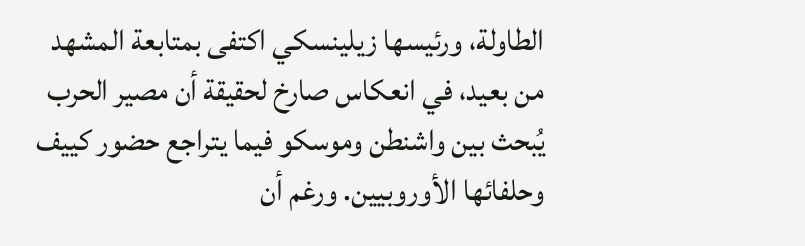الطاولة، ورئيسها زيلينسكي اكتفى بمتابعة المشهد من بعيد، في انعكاس صارخ لحقيقة أن مصير الحرب يُبحث بين واشنطن وموسكو فيما يتراجع حضور كييف وحلفائها الأوروبيين. ورغم أن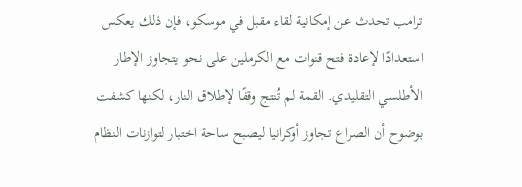ترامب تحدث عن إمكانية لقاء مقبل في موسكو، فإن ذلك يعكس استعدادًا لإعادة فتح قنوات مع الكرملين على نحو يتجاوز الإطار الأطلسي التقليدي. القمة لم تُنتج وقفًا لإطلاق النار، لكنها كشفت بوضوح أن الصراع تجاوز أوكرانيا ليصبح ساحة اختبار لتوازنات النظام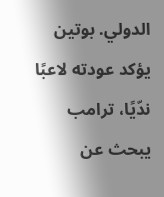الدولي. بوتين يؤكد عودته لاعبًا ندّيًا، ترامب يبحث عن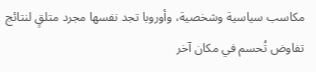مكاسب سياسية وشخصية، وأوروبا تجد نفسها مجرد متلقٍ لنتائج تفاوض تُحسم في مكان آخر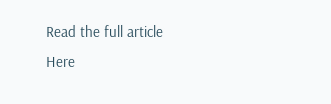Read the full article Here